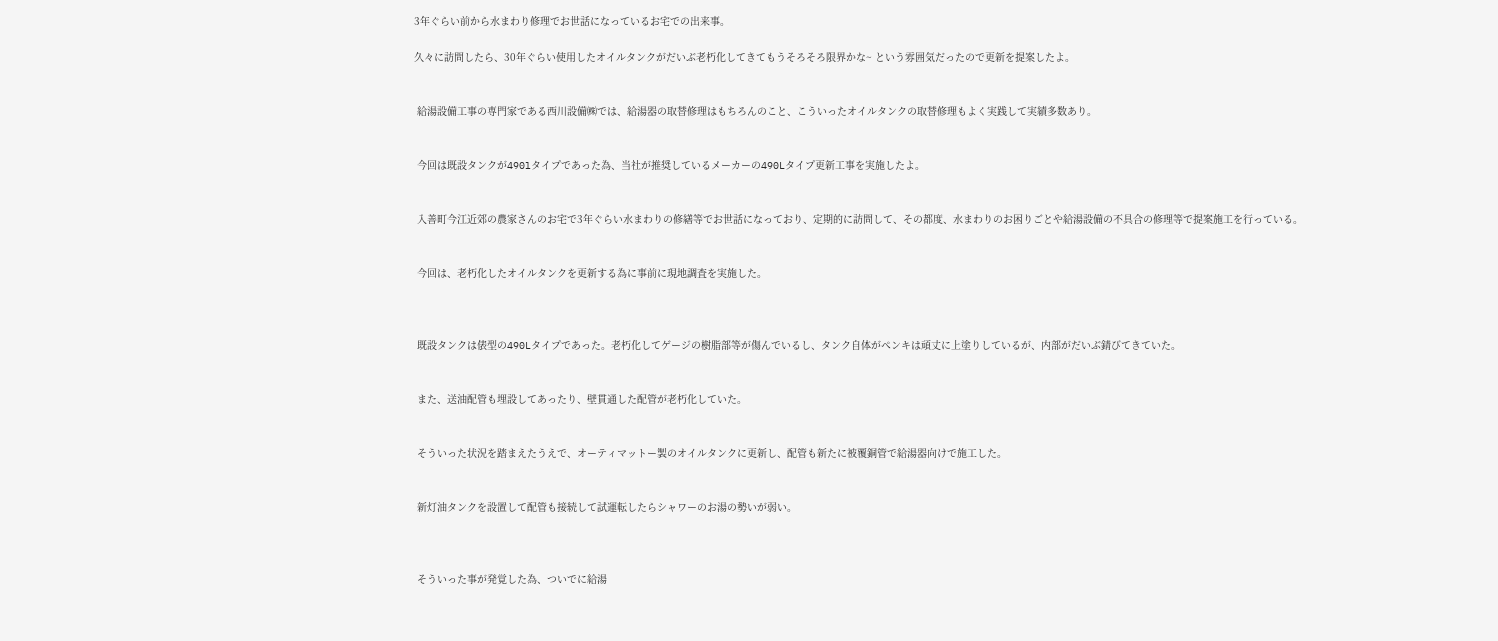3年ぐらい前から水まわり修理でお世話になっているお宅での出来事。

久々に訪問したら、30年ぐらい使用したオイルタンクがだいぶ老朽化してきてもうそろそろ限界かな~ という雰囲気だったので更新を提案したよ。


 給湯設備工事の専門家である西川設備㈱では、給湯器の取替修理はもちろんのこと、こういったオイルタンクの取替修理もよく実践して実績多数あり。


 今回は既設タンクが490lタイプであった為、当社が推奨しているメーカーの490Lタイプ更新工事を実施したよ。


 入善町今江近郊の農家さんのお宅で3年ぐらい水まわりの修繕等でお世話になっており、定期的に訪問して、その都度、水まわりのお困りごとや給湯設備の不具合の修理等で提案施工を行っている。


 今回は、老朽化したオイルタンクを更新する為に事前に現地調査を実施した。



 既設タンクは俵型の490Lタイプであった。老朽化してゲージの樹脂部等が傷んでいるし、タンク自体がペンキは頑丈に上塗りしているが、内部がだいぶ錆びてきていた。


 また、送油配管も埋設してあったり、壁貫通した配管が老朽化していた。


 そういった状況を踏まえたうえで、オーティマットー製のオイルタンクに更新し、配管も新たに被覆銅管で給湯器向けで施工した。


 新灯油タンクを設置して配管も接続して試運転したらシャワーのお湯の勢いが弱い。



 そういった事が発覚した為、ついでに給湯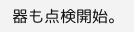器も点検開始。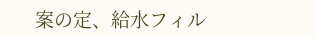案の定、給水フィル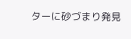ターに砂づまり発見